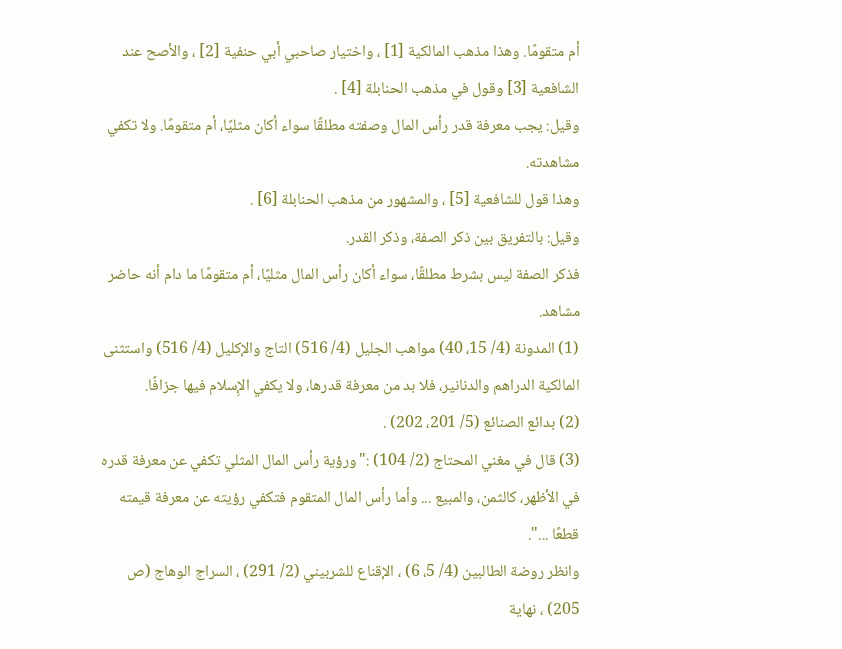أم متقومًا. وهذا مذهب المالكية [1] ، واختيار صاحبي أبي حنفية [2] ، والأصح عند الشافعية [3] وقول في مذهب الحنابلة [4] .
وقيل: يجب معرفة قدر رأس المال وصفته مطلقًا سواء أكان مثليًا، أم متقومًا. ولا تكفي مشاهدته.
وهذا قول للشافعية [5] ، والمشهور من مذهب الحنابلة [6] .
وقيل: بالتفريق بين ذكر الصفة، وذكر القدر.
فذكر الصفة ليس بشرط مطلقًا، سواء أكان رأس المال مثليًا، أم متقومًا ما دام أنه حاضر مشاهد.
(1) المدونة (4/ 15، 40) مواهب الجليل (4/ 516) التاج والإكليل (4/ 516) واستثنى المالكية الدراهم والدنانير، فلا بد من معرفة قدرها، ولا يكفي الإِسلام فيها جزافًا.
(2) بدائع الصنائع (5/ 201، 202) .
(3) قال في مغني المحتاج (2/ 104) :"ورؤية رأس المال المثلي تكفي عن معرفة قدره في الأظهر، كالثمن، والمبيع ... وأما رأس المال المتقوم فتكفي رؤيته عن معرفة قيمته قطعًا ...".
وانظر روضة الطالبين (4/ 5، 6) ، الإقناع للشربيني (2/ 291) ، السراج الوهاج (ص 205) ، نهاية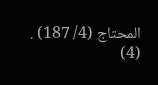المحتاج (4/ 187) .
(4)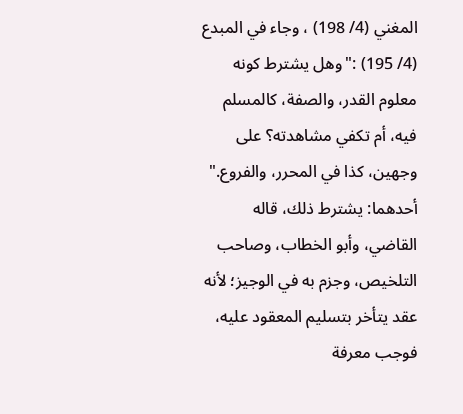المغني (4/ 198) ، وجاء في المبدع (4/ 195) :"وهل يشترط كونه معلوم القدر، والصفة، كالمسلم فيه، أم تكفي مشاهدته؟ على وجهين، كذا في المحرر، والفروع."
أحدهما: يشترط ذلك، قاله القاضي، وأبو الخطاب، وصاحب التلخيص، وجزم به في الوجيز؛ لأنه عقد يتأخر بتسليم المعقود عليه، فوجب معرفة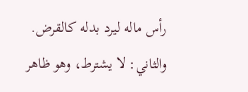رأس ماله ليرد بدله كالقرض.
والثاني: لا يشترط، وهو ظاهر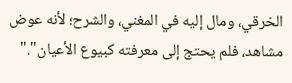الخرقي، ومال إليه في المغني، والشرح؛ لأنه عوض مشاهد، فلم يحتج إلى معرفته كبيوع الأعيان"."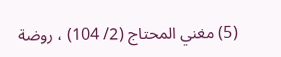(5) مغني المحتاج (2/ 104) ، روضة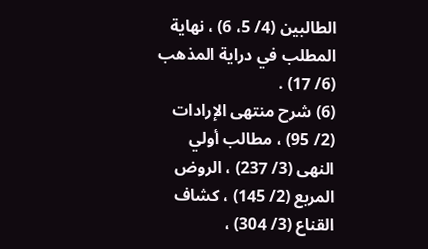الطالبين (4/ 5، 6) ، نهاية المطلب في دراية المذهب (6/ 17) .
(6) شرح منتهى الإرادات (2/ 95) ، مطالب أولي النهى (3/ 237) ، الروض المربع (2/ 145) ، كشاف القناع (3/ 304) ،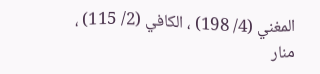المغني (4/ 198) ، الكافي (2/ 115) ، منار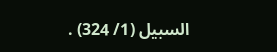السبيل (1/ 324) .